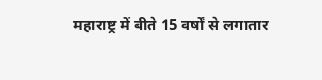महाराष्ट्र में बीते 15 वर्षों से लगातार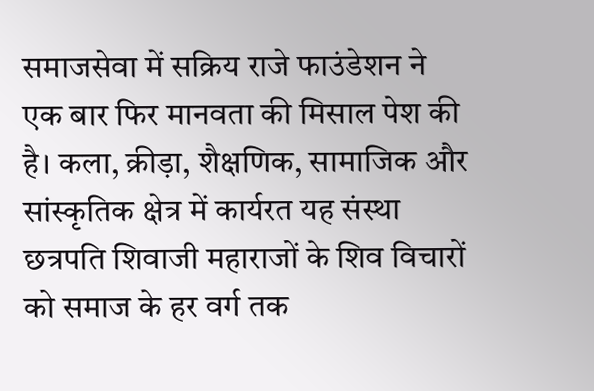समाजसेवा में सक्रिय राजे फाउंडेशन ने एक बार फिर मानवता की मिसाल पेश की है। कला, क्रीड़ा, शैक्षणिक, सामाजिक और सांस्कृतिक क्षेत्र में कार्यरत यह संस्था छत्रपति शिवाजी महाराजों के शिव विचारों को समाज के हर वर्ग तक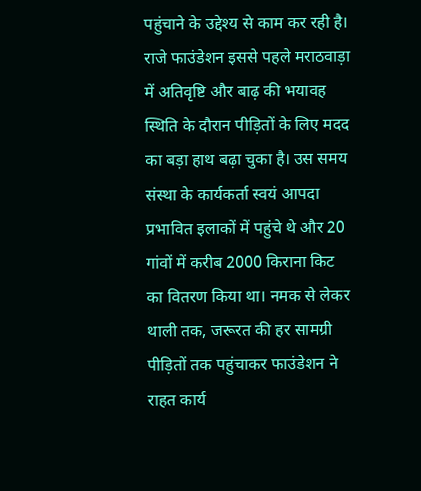पहुंचाने के उद्देश्य से काम कर रही है।
राजे फाउंडेशन इससे पहले मराठवाड़ा में अतिवृष्टि और बाढ़ की भयावह स्थिति के दौरान पीड़ितों के लिए मदद का बड़ा हाथ बढ़ा चुका है। उस समय संस्था के कार्यकर्ता स्वयं आपदा प्रभावित इलाकों में पहुंचे थे और 20 गांवों में करीब 2000 किराना किट का वितरण किया था। नमक से लेकर थाली तक, जरूरत की हर सामग्री पीड़ितों तक पहुंचाकर फाउंडेशन ने राहत कार्य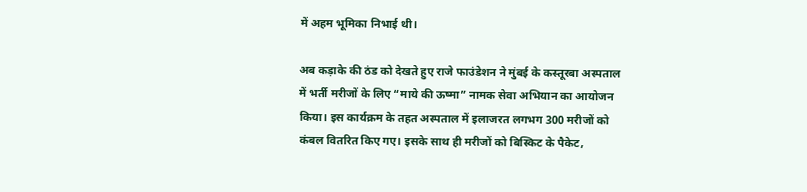में अहम भूमिका निभाई थी।

अब कड़ाके की ठंड को देखते हुए राजे फाउंडेशन ने मुंबई के कस्तूरबा अस्पताल में भर्ती मरीजों के लिए “माये की ऊष्मा” नामक सेवा अभियान का आयोजन किया। इस कार्यक्रम के तहत अस्पताल में इलाजरत लगभग 300 मरीजों को कंबल वितरित किए गए। इसके साथ ही मरीजों को बिस्किट के पैकेट,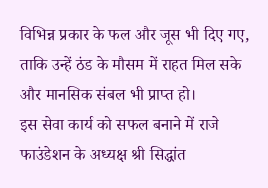विभिन्न प्रकार के फल और जूस भी दिए गए, ताकि उन्हें ठंड के मौसम में राहत मिल सके और मानसिक संबल भी प्राप्त हो।
इस सेवा कार्य को सफल बनाने में राजे फाउंडेशन के अध्यक्ष श्री सिद्धांत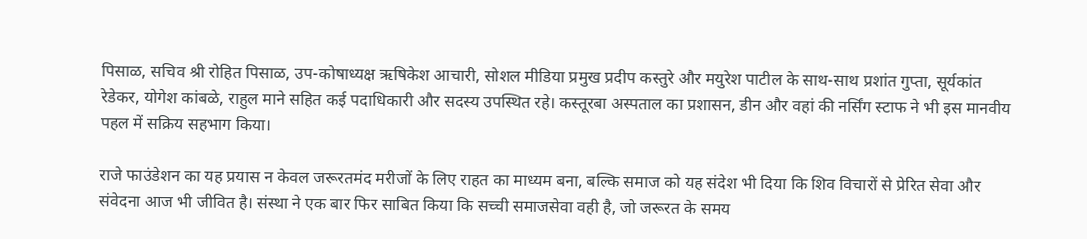पिसाळ, सचिव श्री रोहित पिसाळ, उप-कोषाध्यक्ष ऋषिकेश आचारी, सोशल मीडिया प्रमुख प्रदीप कस्तुरे और मयुरेश पाटील के साथ-साथ प्रशांत गुप्ता, सूर्यकांत रेडेकर, योगेश कांबळे, राहुल माने सहित कई पदाधिकारी और सदस्य उपस्थित रहे। कस्तूरबा अस्पताल का प्रशासन, डीन और वहां की नर्सिंग स्टाफ ने भी इस मानवीय पहल में सक्रिय सहभाग किया।

राजे फाउंडेशन का यह प्रयास न केवल जरूरतमंद मरीजों के लिए राहत का माध्यम बना, बल्कि समाज को यह संदेश भी दिया कि शिव विचारों से प्रेरित सेवा और संवेदना आज भी जीवित है। संस्था ने एक बार फिर साबित किया कि सच्ची समाजसेवा वही है, जो जरूरत के समय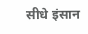सीधे इंसान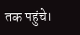तक पहुंचे।